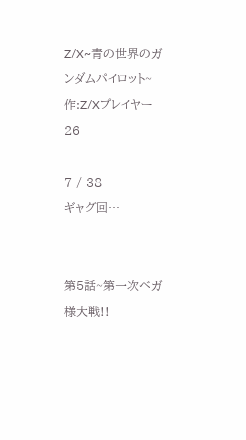Z/X~青の世界のガンダムパイロット~   作:Z/Xプレイヤー26

7 / 38
ギャグ回…


第5話~第一次ベガ様大戦!!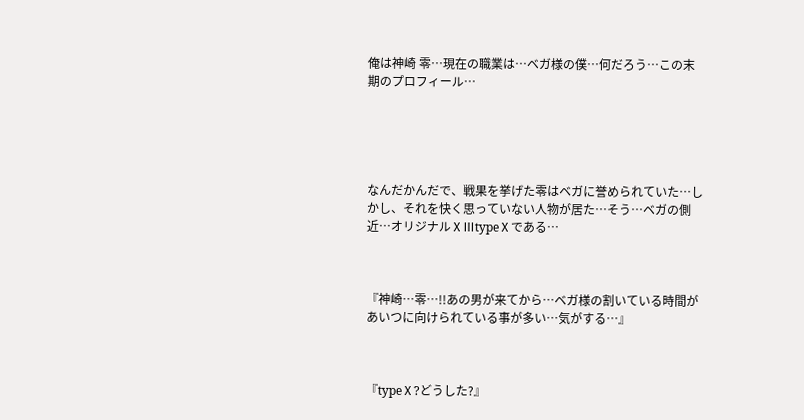俺は神崎 零…現在の職業は…ベガ様の僕…何だろう…この末期のプロフィール…





なんだかんだで、戦果を挙げた零はベガに誉められていた…しかし、それを快く思っていない人物が居た…そう…ベガの側近…オリジナルⅩⅢtypeⅩである…



『神崎…零…!!あの男が来てから…ベガ様の割いている時間があいつに向けられている事が多い…気がする…』



『typeⅩ?どうした?』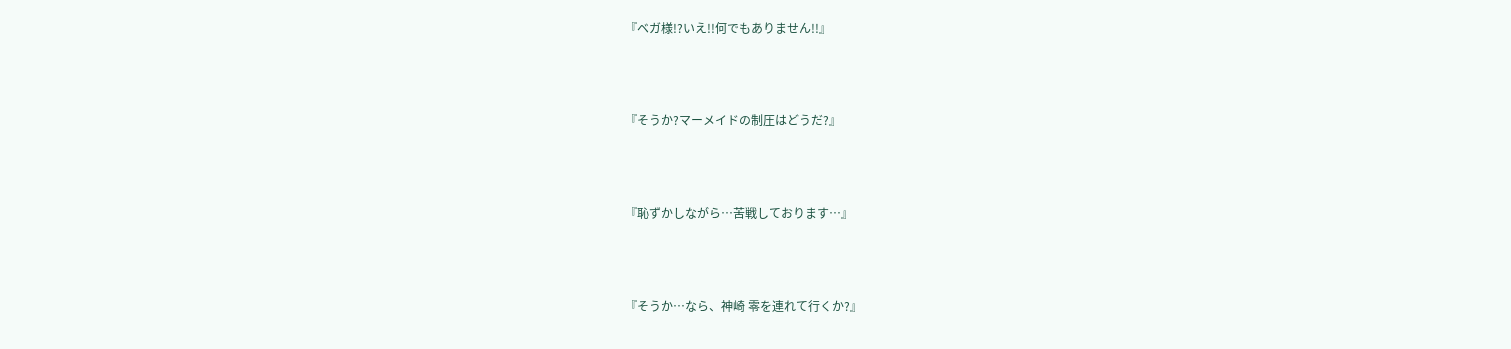『ベガ様!?いえ!!何でもありません!!』



『そうか?マーメイドの制圧はどうだ?』



『恥ずかしながら…苦戦しております…』



『そうか…なら、神崎 零を連れて行くか?』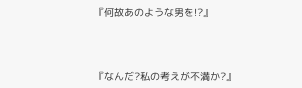『何故あのような男を!?』



『なんだ?私の考えが不満か?』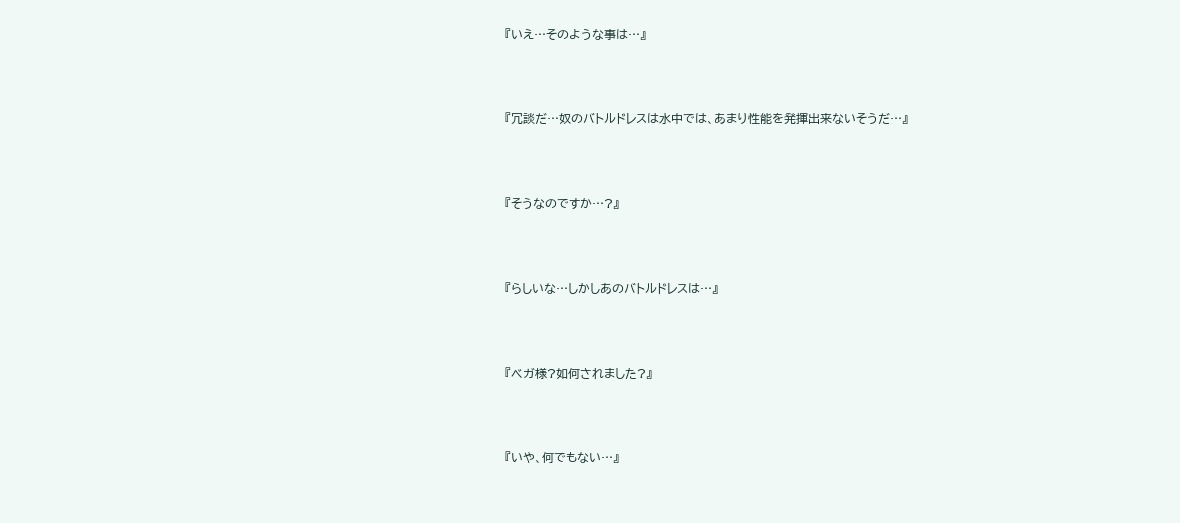『いえ…そのような事は…』



『冗談だ…奴のバトルドレスは水中では、あまり性能を発揮出来ないそうだ…』



『そうなのですか…?』



『らしいな…しかしあのバトルドレスは…』



『ベガ様?如何されました?』



『いや、何でもない…』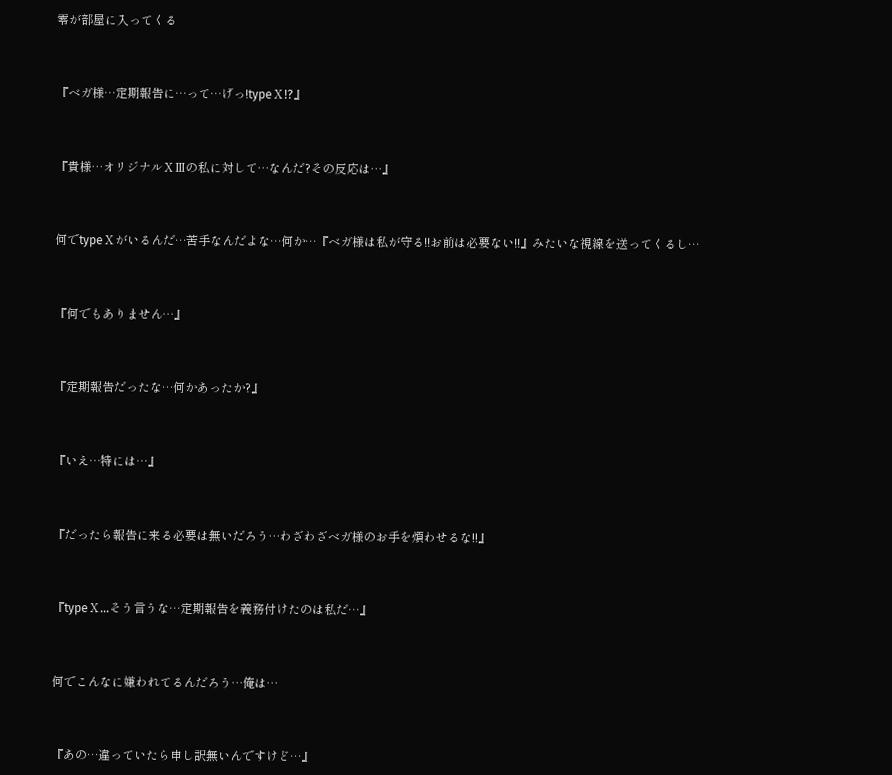零が部屋に入ってくる



『ベガ様…定期報告に…って…げっ!typeⅩ!?』



『貴様…オリジナルⅩⅢの私に対して…なんだ?その反応は…』



何でtypeⅩがいるんだ…苦手なんだよな…何か…『ベガ様は私が守る!!お前は必要ない!!』みたいな視線を送ってくるし…



『何でもありません…』



『定期報告だったな…何かあったか?』



『いえ…特には…』



『だったら報告に来る必要は無いだろう…わざわざベガ様のお手を煩わせるな!!』



『typeⅩ…そう言うな…定期報告を義務付けたのは私だ…』



何でこんなに嫌われてるんだろう…俺は…



『あの…違っていたら申し訳無いんですけど…』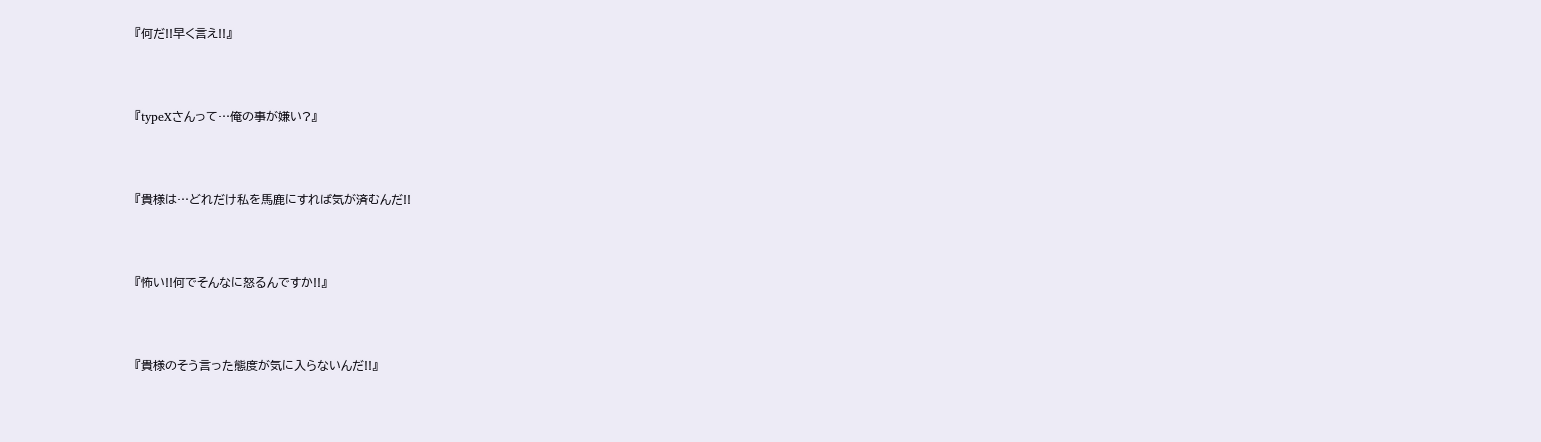『何だ!!早く言え!!』



『typeⅩさんって…俺の事が嫌い?』



『貴様は…どれだけ私を馬鹿にすれば気が済むんだ!!



『怖い!!何でそんなに怒るんですか!!』



『貴様のそう言った態度が気に入らないんだ!!』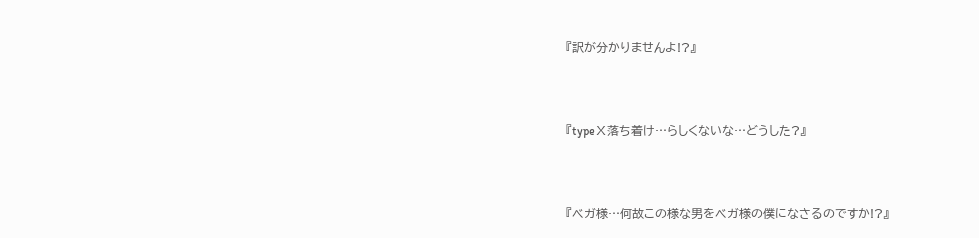『訳が分かりませんよ!?』



『typeⅩ落ち着け…らしくないな…どうした?』



『ベガ様…何故この様な男をベガ様の僕になさるのですか!?』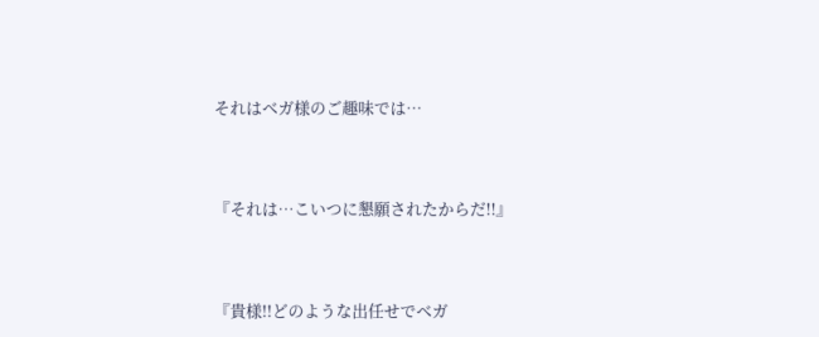それはベガ様のご趣味では…



『それは…こいつに懇願されたからだ!!』



『貴様!!どのような出任せでベガ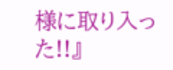様に取り入った!!』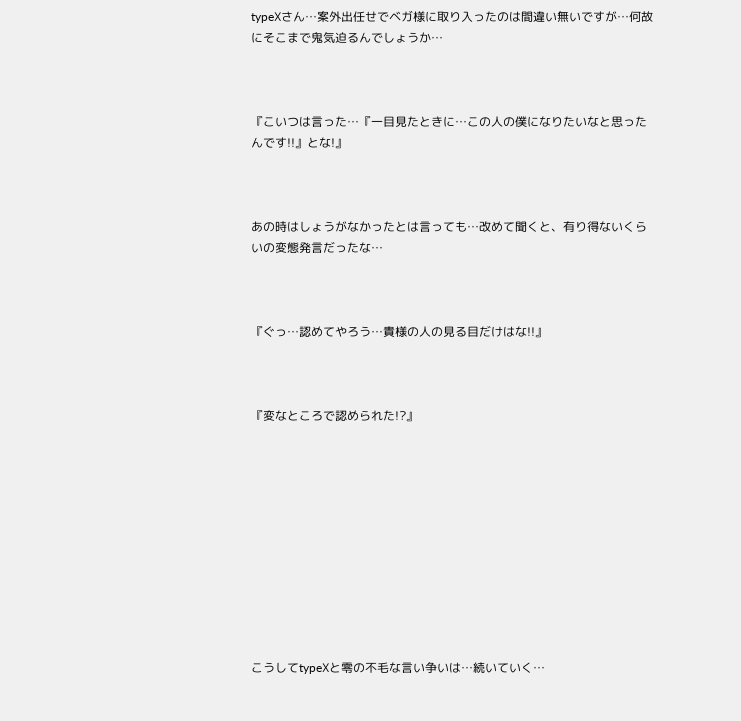typeⅩさん…案外出任せでベガ様に取り入ったのは間違い無いですが…何故にそこまで鬼気迫るんでしょうか…



『こいつは言った…『一目見たときに…この人の僕になりたいなと思ったんです!!』とな!』



あの時はしょうがなかったとは言っても…改めて聞くと、有り得ないくらいの変態発言だったな…



『ぐっ…認めてやろう…貴様の人の見る目だけはな!!』



『変なところで認められた!?』











こうしてtypeⅩと零の不毛な言い争いは…続いていく…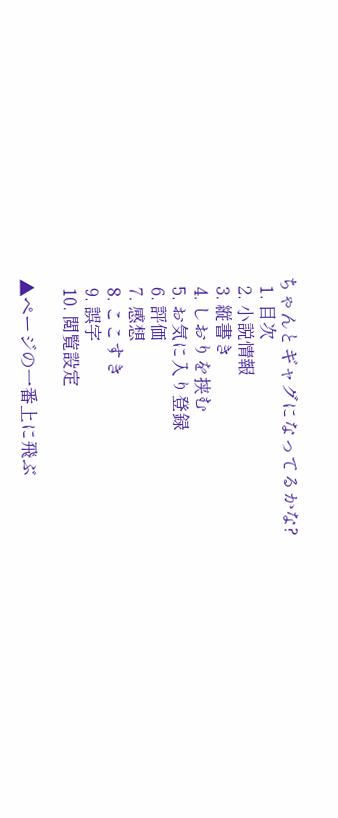ちゃんとギャグになってるかな?
  1. 目次
  2. 小説情報
  3. 縦書き
  4. しおりを挟む
  5. お気に入り登録
  6. 評価
  7. 感想
  8. ここすき
  9. 誤字
  10. 閲覧設定

▲ページの一番上に飛ぶ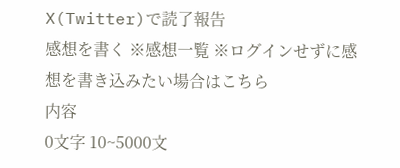X(Twitter)で読了報告
感想を書く ※感想一覧 ※ログインせずに感想を書き込みたい場合はこちら
内容
0文字 10~5000文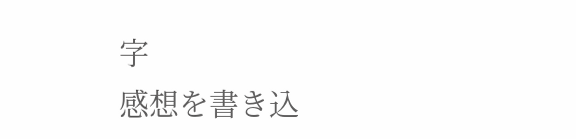字
感想を書き込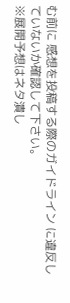む前に 感想を投稿する際のガイドライン に違反していないか確認して下さい。
※展開予想はネタ潰し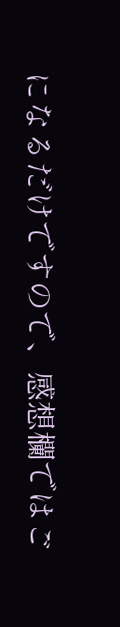になるだけですので、感想欄ではご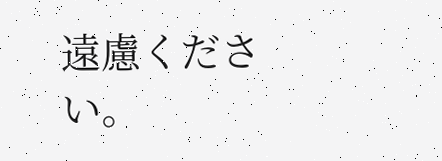遠慮ください。